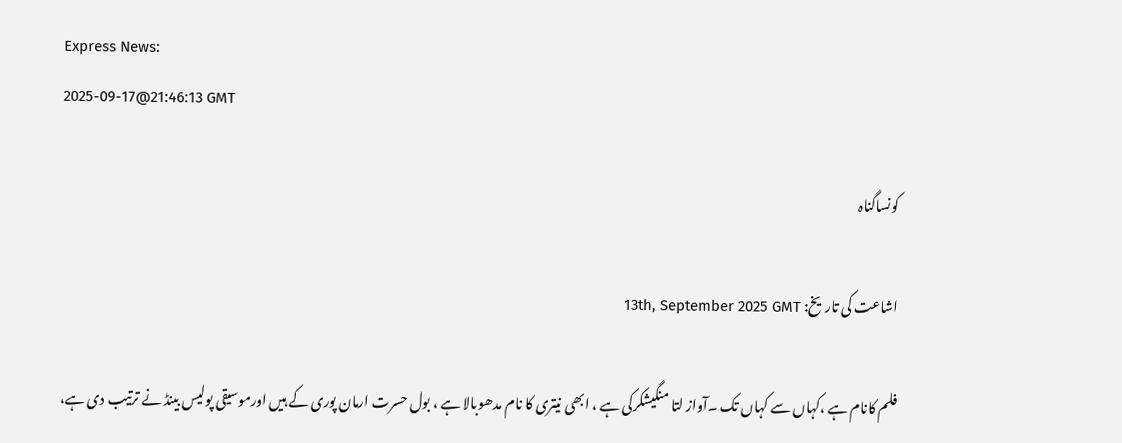Express News:
2025-09-17@21:46:13 GMT

کونساگناہ

اشاعت کی تاریخ: 13th, September 2025 GMT

فلم کانام ہے ،کہاں سے کہاں تک ۔آواز لتا منگیشکرکی ہے ، ابھی نیتری کا نام مدھوبالا ہے ، بول حسرت ارمان پوری کے ہیں اورموسیقی پولیس بینڈ نے ترتیب دی ہے،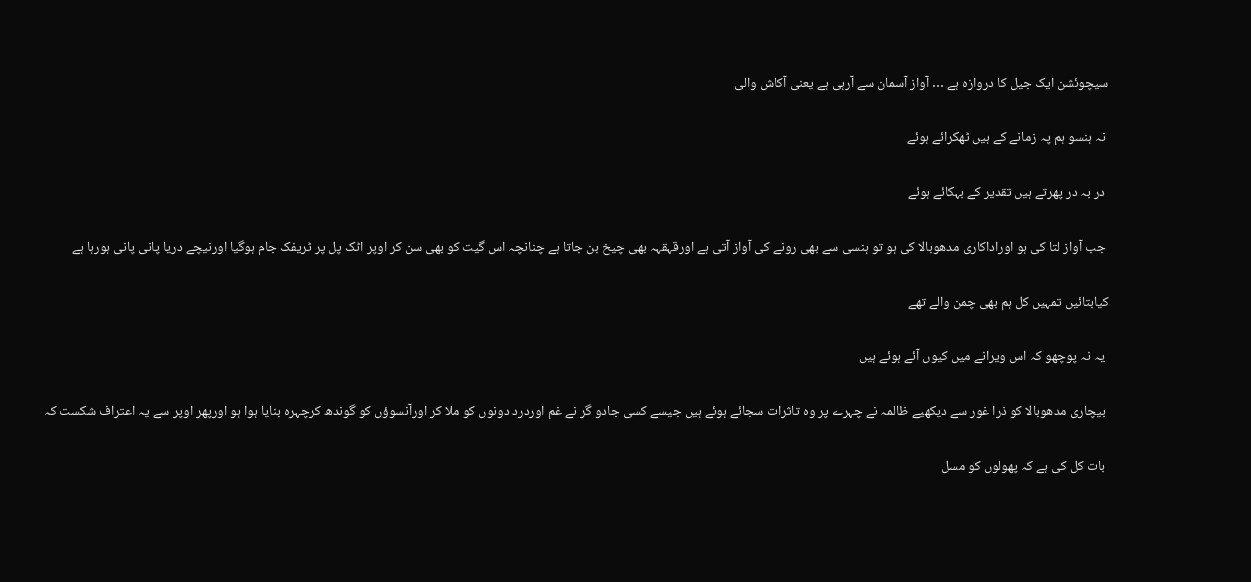سیچوئشن ایک جیل کا دروازہ ہے … آواز آسمان سے آرہی ہے یعنی آکاش والی

 نہ ہنسو ہم پہ زمانے کے ہیں ٹھکرائے ہوئے

 در بہ در پھرتے ہیں تقدیر کے بہکائے ہوئے

 جب آواز لتا کی ہو اوراداکاری مدھوبالا کی ہو تو ہنسی سے بھی رونے کی آواز آتی ہے اورقہقہہ بھی چیخ بن جاتا ہے چنانچہ اس گیت کو بھی سن کر اوپر اٹک پل پر ٹریفک جام ہوگیا اورنیچے دریا پانی پانی ہورہا ہے

کیابتائیں تمہیں کل ہم بھی چمن والے تھے

 یہ نہ پوچھو کہ اس ویرانے میں کیوں آئے ہوئے ہیں

 بیچاری مدھوبالا کو ذرا غور سے دیکھیے ظالمہ نے چہرے پر وہ تاثرات سجائے ہوئے ہیں جیسے کسی جادو گر نے غم اوردرد دونوں کو ملا کر اورآنسوؤں کو گوندھ کرچہرہ بنایا ہوا ہو اورپھر اوپر سے یہ اعتراف شکست کہ

 بات کل کی ہے کہ پھولوں کو مسل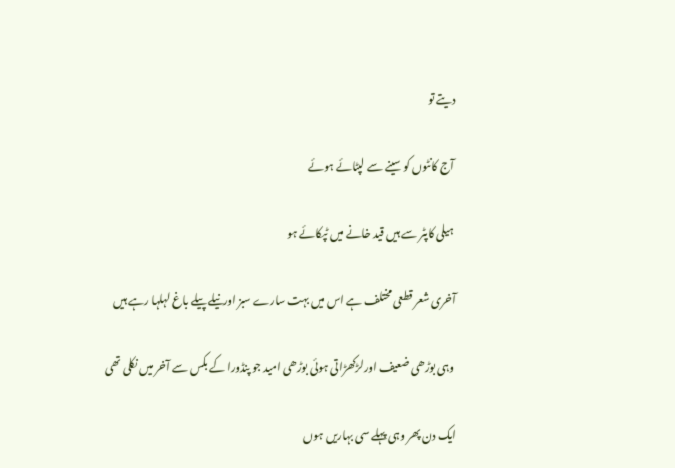دیتے تو

 آج کانٹوں کو سینے سے لپٹائے ہوئے

 ہیلی کاپٹر سے ہیں قید خانے میں ٹپکائے ہو

آخری شعر قطعی مختلف ہے اس میں بہت سارے سبز اورنیلے پیلے باغ لہلہا رہے ہیں

 وہی بوڑھی ضعیف اورلڑکھڑاتی ہوئی بوڑھی امید جو پنڈورا کے بکس سے آخر میں نکلی تھی

ایک دن پھر وہی پہلے سی بہاریں ہوں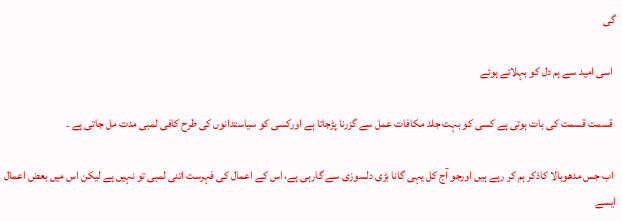گی

 اسی امید سے ہم دل کو بہلائے ہوئے

 قسمت قسمت کی بات ہوتی ہے کسی کو بہت جلد مکافات عمل سے گزرنا پڑجاتا ہے اورکسی کو سیاستدانوں کی طرح کافی لمبی مدت مل جاتی ہے ۔

 اب جس مدھوبالا کاذکر ہم کر رہے ہیں اورجو آج کل یہی گانا بڑی دلسوزی سے گارہی ہے، اس کے اعمال کی فہرست اتنی لمبی تو نہیں ہے لیکن اس میں بعض اعمال ایسے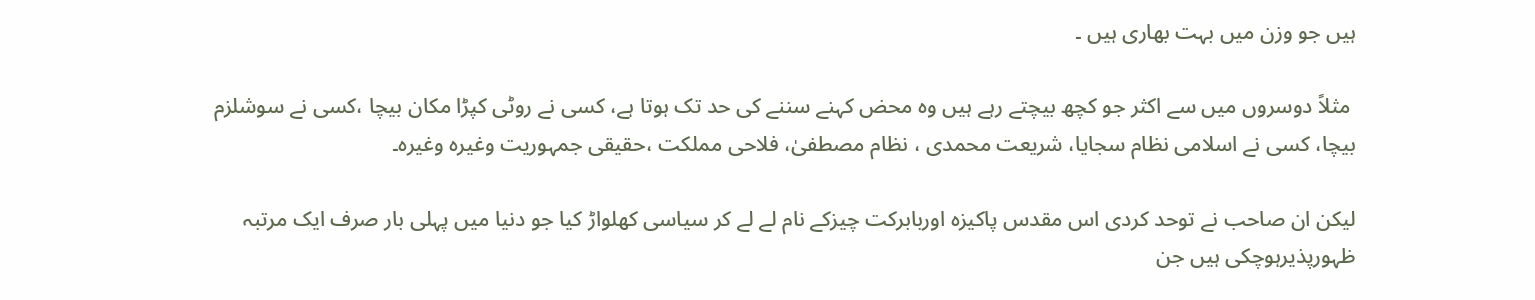ہیں جو وزن میں بہت بھاری ہیں ۔

 مثلاً دوسروں میں سے اکثر جو کچھ بیچتے رہے ہیں وہ محض کہنے سننے کی حد تک ہوتا ہے، کسی نے روٹی کپڑا مکان بیچا ،کسی نے سوشلزم بیچا، کسی نے اسلامی نظام سجایا، شریعت محمدی ، نظام مصطفیٰ، فلاحی مملکت ،حقیقی جمہوریت وغیرہ وغیرہ۔

لیکن ان صاحب نے توحد کردی اس مقدس پاکیزہ اوربابرکت چیزکے نام لے لے کر سیاسی کھلواڑ کیا جو دنیا میں پہلی بار صرف ایک مرتبہ ظہورپذیرہوچکی ہیں جن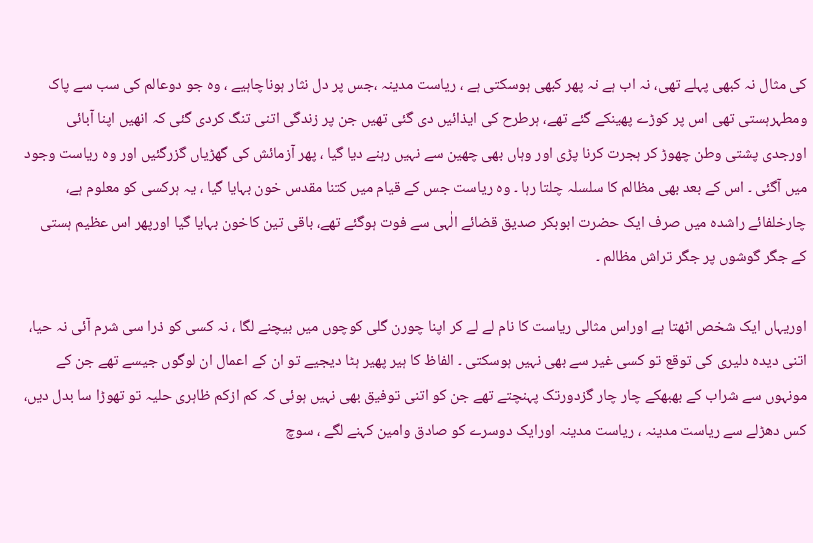کی مثال نہ کبھی پہلے تھی، نہ اب ہے نہ پھر کبھی ہوسکتی ہے ، ریاست مدینہ ،جس پر دل نثار ہوناچاہیے ، وہ جو دوعالم کی سب سے پاک ومطہرہستی تھی اس پر کوڑے پھینکے گئے تھے، ہرطرح کی ایذائیں دی گئی تھیں جن پر زندگی اتنی تنگ کردی گئی کہ انھیں اپنا آبائی اورجدی پشتی وطن چھوڑ کر ہجرت کرنا پڑی اور وہاں بھی چھین سے نہیں رہنے دیا گیا ، پھر آزمائش کی گھڑیاں گزرگئیں اور وہ ریاست وجود میں آگئی ۔ اس کے بعد بھی مظالم کا سلسلہ چلتا رہا ۔ وہ ریاست جس کے قیام میں کتنا مقدس خون بہایا گیا ، یہ ہرکسی کو معلوم ہے، چارخلفائے راشدہ میں صرف ایک حضرت ابوبکر صدیق قضائے الٰہی سے فوت ہوگئے تھے، باقی تین کاخون بہایا گیا اورپھر اس عظیم ہستی کے جگر گوشوں پر جگر تراش مظالم ۔

اوریہاں ایک شخص اٹھتا ہے اوراس مثالی ریاست کا نام لے لے کر اپنا چورن گلی کوچوں میں بیچنے لگا ، نہ کسی کو ذرا سی شرم آئی نہ حیا، اتنی دیدہ دلیری کی توقع تو کسی غیر سے بھی نہیں ہوسکتی ۔ الفاظ کا ہیر پھیر ہٹا دیجیے تو ان کے اعمال ان لوگوں جیسے تھے جن کے مونہوں سے شراب کے بھبھکے چار چار گزدورتک پہنچتے تھے جن کو اتنی توفیق بھی نہیں ہوئی کہ کم ازکم ظاہری حلیہ تو تھوڑا سا بدل دیں، کس دھڑلے سے ریاست مدینہ ، ریاست مدینہ اورایک دوسرے کو صادق وامین کہنے لگے ، سوچ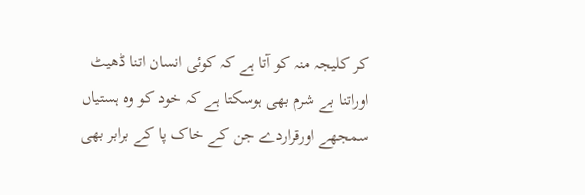کر کلیجہ منہ کو آتا ہے کہ کوئی انسان اتنا ڈھیٹ اوراتنا بے شرم بھی ہوسکتا ہے کہ خود کو وہ ہستیاں سمجھے اورقراردے جن کے خاک پا کے برابر بھی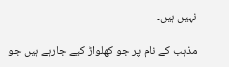نہیں ہیں۔

مذہب کے نام پر جو کھلواڑ کیے جارہے ہیں جو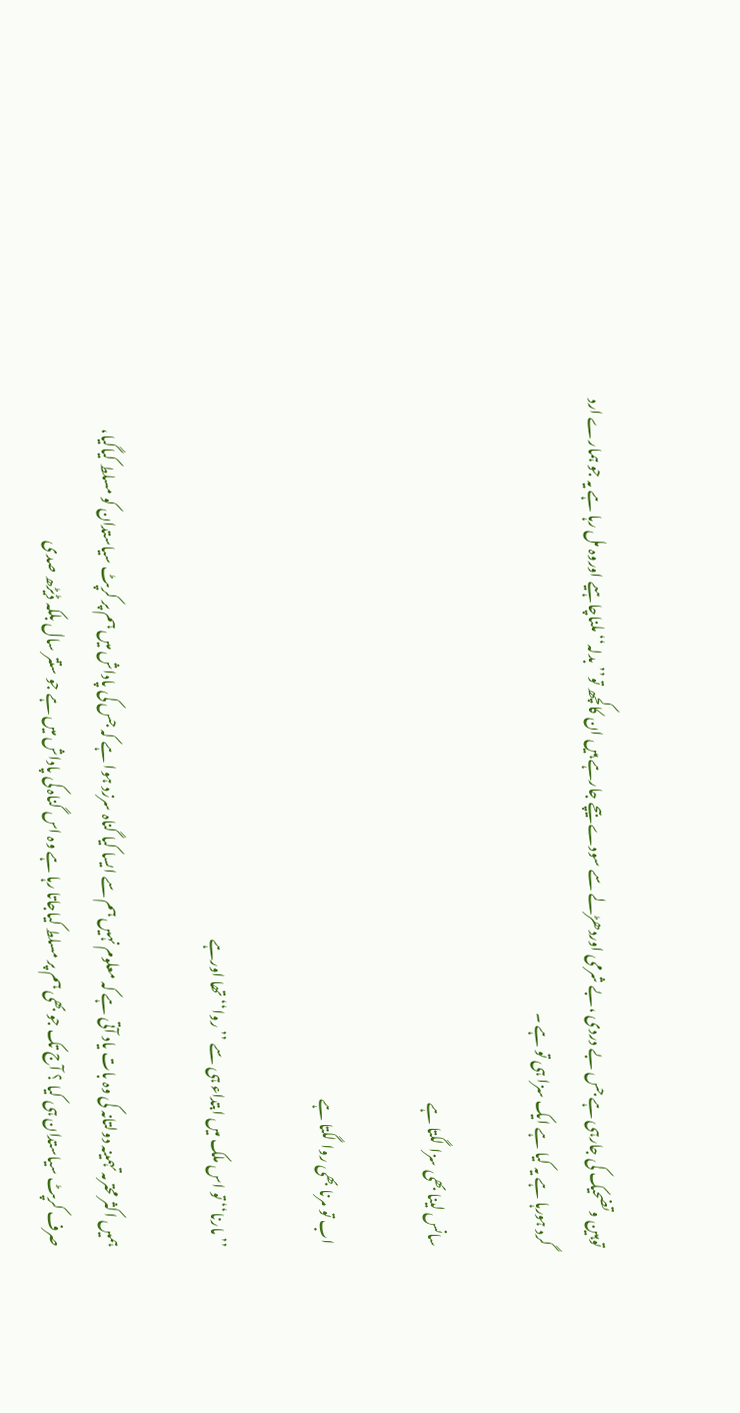توہین وتضحیک کی جارہی ہے جس بے دردی ،بے شرمی اوردھڑلے سے سودے بیچے جارہے ہیں ان کاکچھ تو’’بدلہ‘‘ ملناچاہیے اوروہ مل رہا ہے یہ جو ہمارے ارد گرد ہورہا ہے یہ کیا ہے ایک سزا ہی تو ہے ۔

سانس لینا بھی سزا لگتا ہے

 اب تو مرنا بھی روا لگتا ہے

’’مارنا‘‘ تو اس ملک میں ابتداء ہی سے ’’روا‘‘ تھا اورہے

ہمیں اکثر محترمہ تہمینہ دولتانہ کی وہ بات یاد آتی ہے کہ معلوم نہیں ہم سے ایسا کیا گناہ سرزد ہوا ہے کہ جس کی پاداش میں ہم پر کرپٹ سیاستدان کو مسلط کیاگیا، صرف کرپٹ سیاستدان ہی کیا ؟ آج تک جو بھی ہم پر مسلط کیاجاتا رہا ہے وہ اس گناہ کی پاداش میں ہے جو ستتر سال بلکہ ڈیڑھ صدی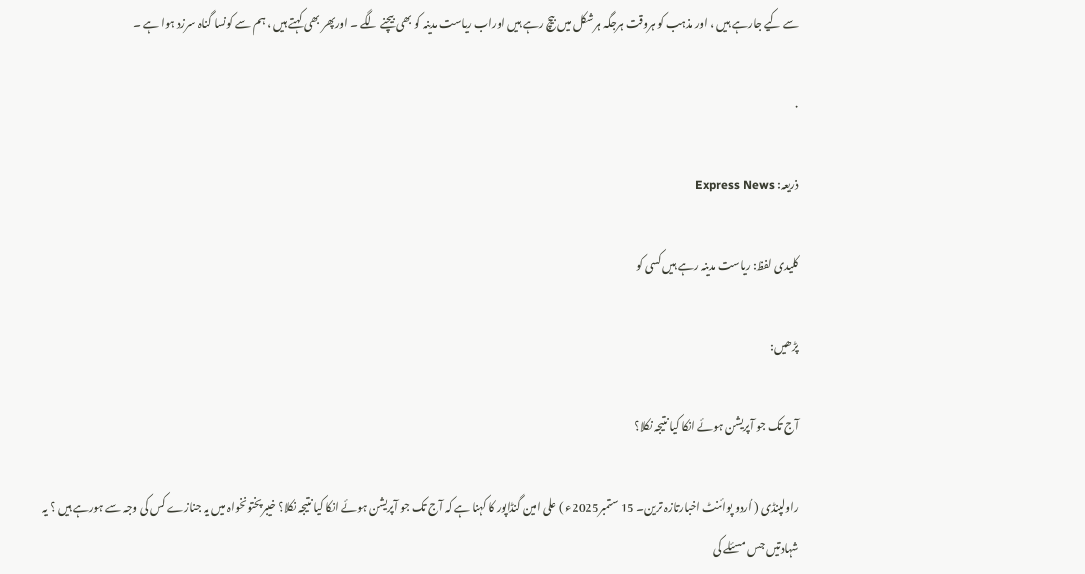سے کیے جارہے ہیں ، اور مذہب کو ہروقت ہرجگہ ہرشکل میں بیچ رہے ہیں اوراب ریاست مدینہ کو بھی بیچنے لگے ۔ اورپھر بھی کہتے ہیں ، ہم سے کونسا گناہ سرزد ہوا ہے ۔

.

ذریعہ: Express News

کلیدی لفظ: ریاست مدینہ رہے ہیں کسی کو

پڑھیں:

آج تک جو آپریشن ہوئے انکا کیا نتیجہ نکلا؟

راولپنڈی ( اُردو پوائنٹ اخبارتازہ ترین۔ 15 ستمبر2025ء ) علی امین گنڈاپور کا کہنا ہے کہ آج تک جو آپریشن ہوئے انکا کیا نتیجہ نکلا؟ خیبرپختونخواہ میں یہ جنازے کس کی وجہ سے ہورہے ہیں ؟ یہ شہادتیں جس مسئلے کی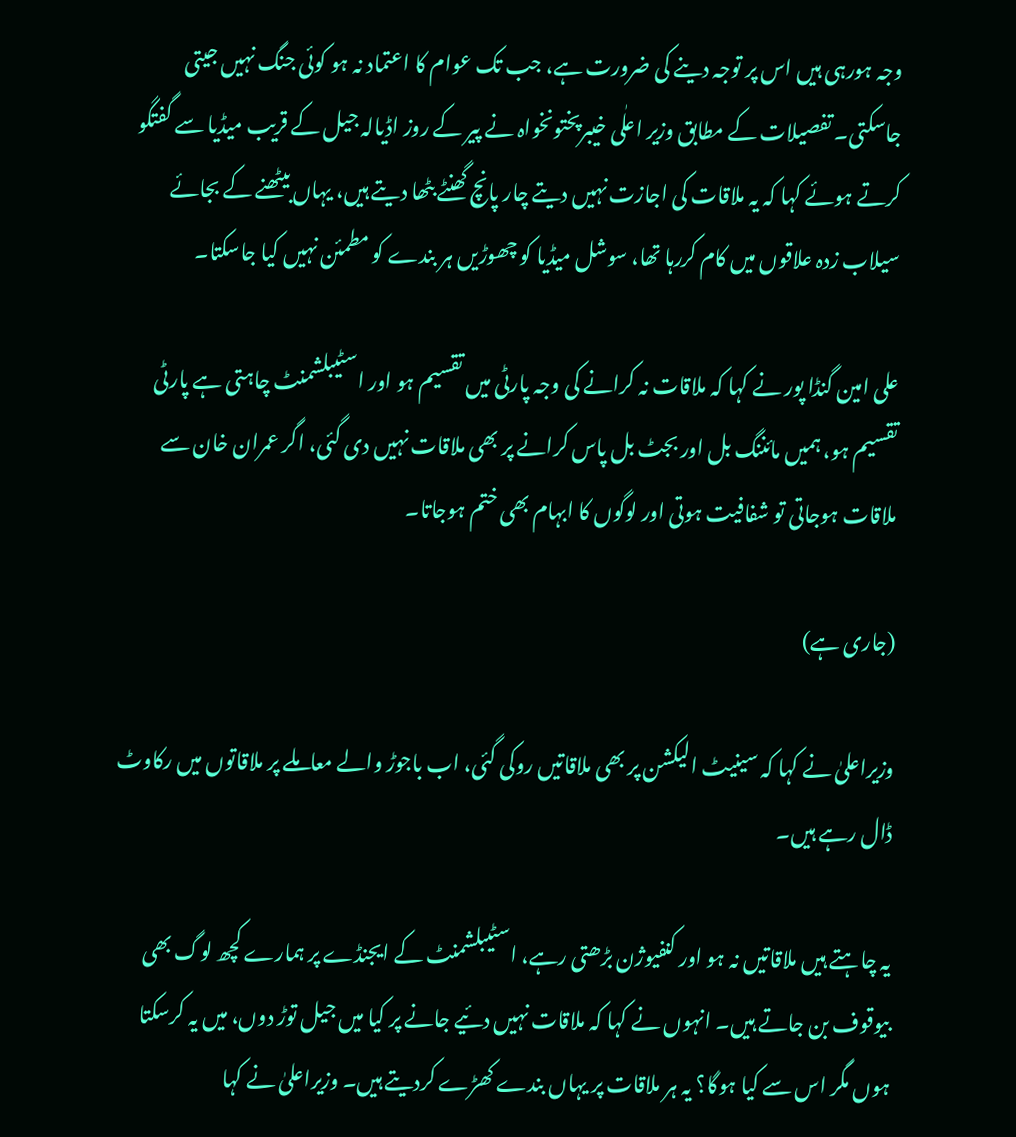وجہ ہورہی ہیں اس پر توجہ دینے کی ضرورت ہے، جب تک عوام کا اعتماد نہ ہو کوئی جنگ نہیں جیتی جاسکتی۔ تفصیلات کے مطابق وزیر اعلٰی خیبرپختونخواہ نے پیر کے روز اڈیالہ جیل کے قریب میڈیا سے گفتگو کرتے ہوئے کہا کہ یہ ملاقات کی اجازت نہیں دیتے چار پانچ گھنٹے بٹھا دیتے ہیں، یہاں بیٹھنے کے بجائے سیلاب زدہ علاقوں میں کام کررہا تھا، سوشل میڈیا کو چھوڑیں ہر بندے کو مطمئن نہیں کیا جاسکتا۔

علی امین گنڈا پور نے کہا کہ ملاقات نہ کرانے کی وجہ پارٹی میں تقسیم ہو اور اسٹیبلشمنٹ چاہتی ہے پارٹی تقسیم ہو، ہمیں مائننگ بل اور بجٹ بل پاس کرانے پر بھی ملاقات نہیں دی گئی، اگر عمران خان سے ملاقات ہوجاتی تو شفافیت ہوتی اور لوگوں کا ابہام بھی ختم ہوجاتا۔

(جاری ہے)

وزیراعلیٰ نے کہا کہ سینیٹ الیکشن پر بھی ملاقاتیں روکی گئی، اب باجوڑ والے معاملے پر ملاقاتوں میں رکاوٹ ڈال رہے ہیں۔

یہ چاہتے ہیں ملاقاتیں نہ ہو اور کنفیوژن بڑھتی رہے، اسٹیبلشمنٹ کے ایجنڈے پر ہمارے کچھ لوگ بھی بیوقوف بن جاتے ہیں۔ انہوں نے کہا کہ ملاقات نہیں دئیے جانے پر کیا میں جیل توڑ دوں، میں یہ کرسکتا ہوں مگر اس سے کیا ہوگا؟ یہ ہر ملاقات پر یہاں بندے کھڑے کردیتے ہیں۔ وزیراعلیٰ نے کہا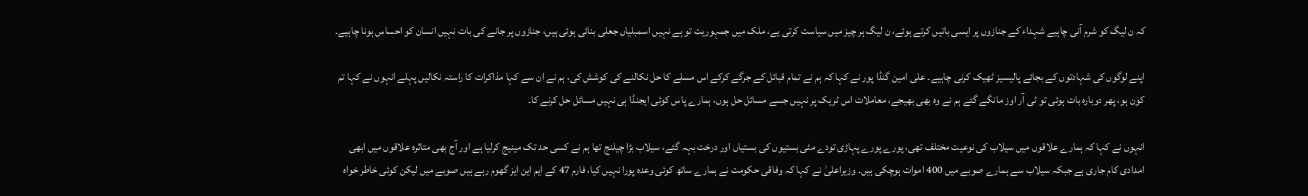کہ ن لیگ کو شرم آنی چاہیے شہداء کے جنازوں پر ایسی باتیں کرتے ہوئے، ن لیگ ہر چیز میں سیاست کرتی یے، ملک میں جمہوریت تو ہے نہیں اسمبلیاں جعلی بنائی ہوئی ہیں، جنازوں پر جانے کی بات نہیں انسان کو احساس ہونا چاہیے۔

اپنے لوگوں کی شہادتوں کے بجائے پالیسیز ٹھیک کرنی چاہیے۔ علی امین گنڈا پور نے کہا کہ ہم نے تمام قبائل کے جرگے کرکے اس مسلے کا حل نکالنے کی کوشش کی، ہم نے ان سے کہا مذاکرات کا راستہ نکالیں پہلے انہوں نے کہا تم کون ہو، پھر دوبارہ بات ہوئی تو ٹی آر اوز مانگے گئے ہم نے وہ بھی بھیجے، معاملات اس ٹریک پر نہیں جسے مسائل حل ہوں، ہمارے پاس کوئی ایجنڈا ہی نہیں مسائل حل کرنے کا۔

انہوں نے کہا کہ ہمارے علاقوں میں سیلاب کی نوعیت مختلف تھی، پورے پورے پہاڑی تودے مٹی بستیوں کی بستیاں اور درخت بہہ گئے، سیلاب بڑا چیلنج تھا ہم نے کسی حد تک مینیج کرلیا ہے اور آج بھی متاثرہ علاقوں میں ابھی امدادی کام جاری ہے جبکہ سیلاب سے ہمارے صوبے میں 400 اموات ہوچکی ہیں۔ وزیراعلیٰ نے کہا کہ وفاقی حکومت نے ہمارے ساتھ کوئی وعدہ پورا نہیں کیا، فارم 47 کے ایم این ایز گھوم رہے ہیں صوبے میں لیکن کوئی خاطر خواہ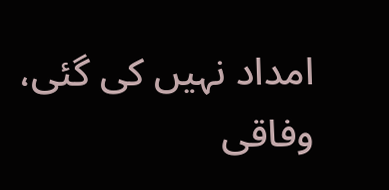امداد نہیں کی گئی، وفاقی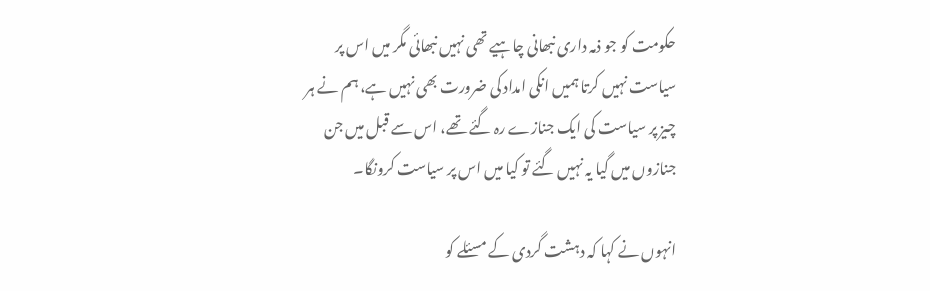حکومت کو جو ذمہ داری نبھانی چاہیے تھی نہیں نبھائی مگر میں اس پر سیاست نہیں کرتا ہمیں انکی امداد کی ضرورت بھی نہیں ہے، ہم نے ہر چیز پر سیاست کی ایک جنازے رہ گئے تھے، اس سے قبل میں جن جنازوں میں گیا یہ نہیں گئے تو کیا میں اس پر سیاست کرونگا۔

انہوں نے کہا کہ دہشت گردی کے مسئلے کو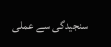سنجیدگی سے عملی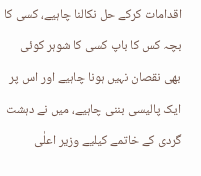اقدامات کرکے حل نکالنا چاہیے، کسی کا بچہ کس کا باپ کسی کا شوہر کوئی بھی نقصان نہیں ہونا چاہیے اور اس پر ایک پالیسی بننی چاہیے، میں نے دہشت گردی کے خاتمے کیلیے وزیر اعلٰی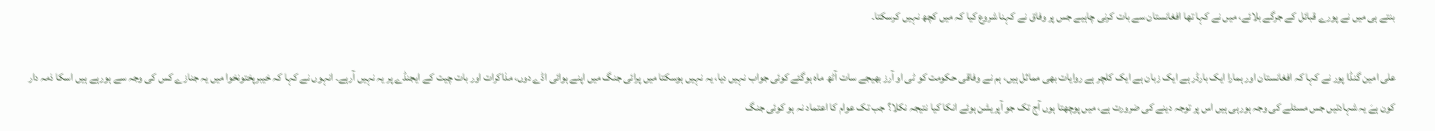بنتے ہی میں نے پورے قبائل کے جرگے بلائے، میں نے کہا تھا افغانستان سے بات کرنی چاہیے جس پر وفاق نے کہنا شروع کیا کہ میں کچھ نہیں کرسکتا۔

علی امین گنڈا پور نے کہا کہ افغانستان اور ہمارا ایک بارڈر ہے ایک زبان ہے ایک کلچر ہے روایات بھی مماثل ہیں، ہم نے وفاقی حکومت کو ٹی او آرز بھیجے سات آٹھ ماہ ہوگئے کوئی جواب نہیں دیا، یہ نہیں ہوسکتا میں پرائی جنگ میں اپنے ہوائی اڈے دوں، مذاکرات اور بات چیت کے ایجنڈے پر یہ نہیں آرہے۔ انہوں نے کہا کہ خیبرپختونخوا میں یہ جنازے کس کی وجہ سے ہورہے ہیں اسکا ذمہ دار کون ہےَ یہ شہادتیں جس مسئلے کی وجہ ہورہی ہیں اس پر توجہ دینے کی ضرورت ہے، میں پوچھتا ہوں آج تک جو آپریشن ہوئے انکا کیا نتیجہ نکلا؟ جب تک عوام کا اعتماد نہ ہو کوئی جنگ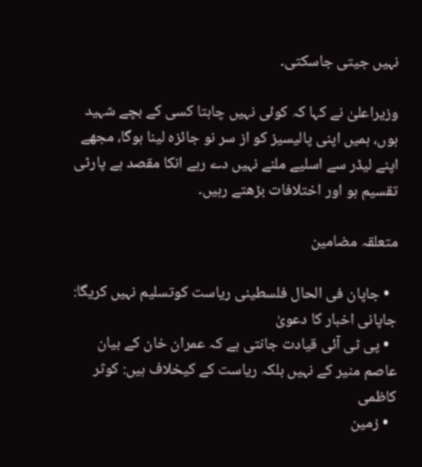نہیں جیتی جاسکتی۔

وزیراعلیٰ نے کہا کہ کوئی نہیں چاہتا کسی کے بچے شہید ہوں، ہمیں اپنی پالیسیز کو از سر نو جائزہ لینا ہوگا، مجھے اپنے لیڈر سے اسلیے ملنے نہیں دے رہے انکا مقصد ہے پارٹی تقسیم ہو اور اختلافات بڑھتے رہیں۔

متعلقہ مضامین

  • جاپان فی الحال فلسطینی ریاست کوتسلیم نہیں کریگا: جاپانی اخبار کا دعویٰ
  • پی ٹی آئی قیادت جانتی ہے کہ عمران خان کے بیان عاصم منیر کے نہیں بلکہ ریاست کے کیخلاف ہیں: کوثر کاظمی
  • زمین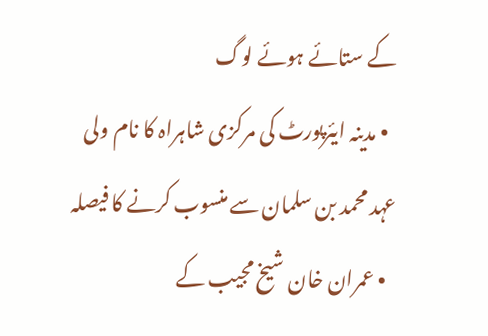کے ستائے ہوئے لوگ
  • مدینہ ایئرپورٹ کی مرکزی شاہراہ کا نام ولی عہد محمد بن سلمان سے منسوب کرنے کا فیصلہ
  • عمران خان شیخ مجیب کے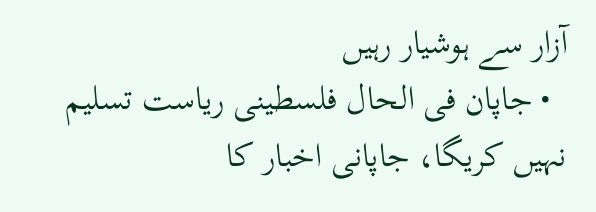آزار سے ہوشیار رہیں
  • جاپان فی الحال فلسطینی ریاست تسلیم نہیں کریگا، جاپانی اخبار کا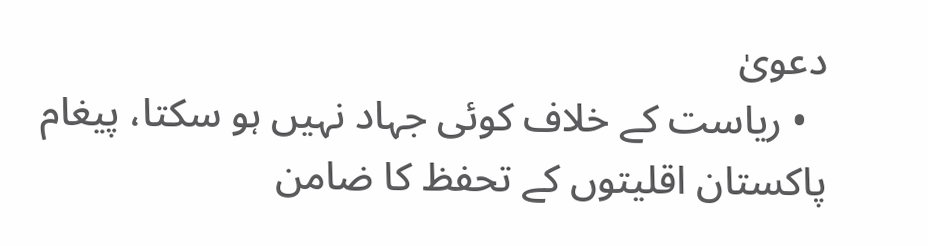دعویٰ
  • ریاست کے خلاف کوئی جہاد نہیں ہو سکتا، پیغام پاکستان اقلیتوں کے تحفظ کا ضامن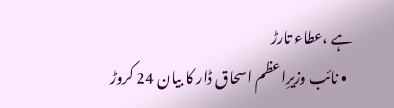ہے ،عطاء تارڑ
  • نائب وزیرِاعظم اسحاق ڈار کا بیان 24 کروڑ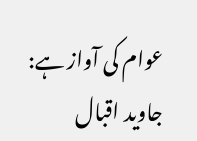عوام کی آواز ہے: جاوید اقبال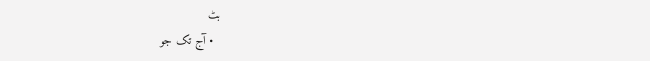بٹ
  • آج تک جو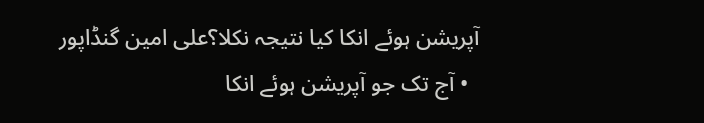آپریشن ہوئے انکا کیا نتیجہ نکلا؟علی امین گنڈاپور
  • آج تک جو آپریشن ہوئے انکا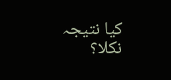کیا نتیجہ نکلا؟